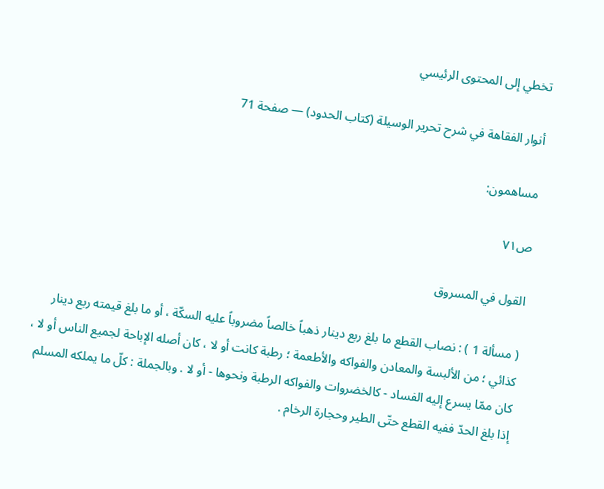تخطي إلى المحتوى الرئيسي

أنوار الفقاهة في شرح تحرير الوسيلة (كتاب الحدود) — صفحة 71

مساهمون:

ص٧١

القول في المسروق

( مسألة 1 ) : نصاب القطع ما بلغ ربع دينار ذهباً خالصاً مضروباً عليه السكّة ، أو ما بلغ قيمته ربع دينار كذائي ؛ من الألبسة والمعادن والفواكه والأطعمة ؛ رطبة كانت أو لا ، كان أصله الإباحة لجميع الناس أو لا ، كان ممّا يسرع إليه الفساد - كالخضروات والفواكه الرطبة ونحوها - أو لا . وبالجملة : كلّ ما يملكه المسلم إذا بلغ الحدّ ففيه القطع حتّى الطير وحجارة الرخام .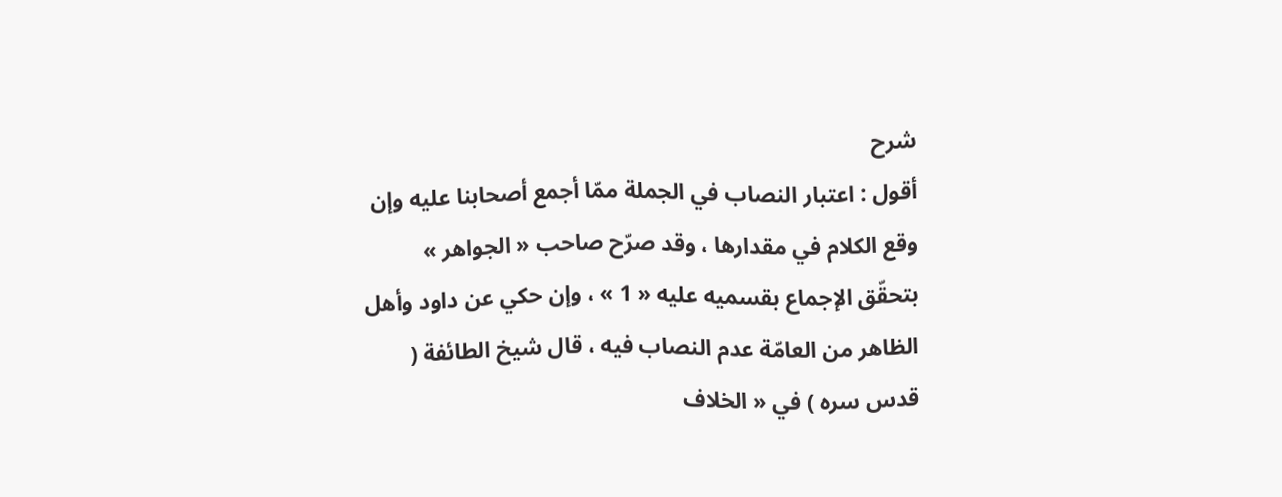شرح
أقول : اعتبار النصاب في الجملة ممّا أجمع أصحابنا عليه وإن وقع الكلام في مقدارها ، وقد صرّح صاحب « الجواهر » بتحقّق الإجماع بقسميه عليه « 1 » ، وإن حكي عن داود وأهل الظاهر من العامّة عدم النصاب فيه ، قال شيخ الطائفة ( قدس سره ) في « الخلاف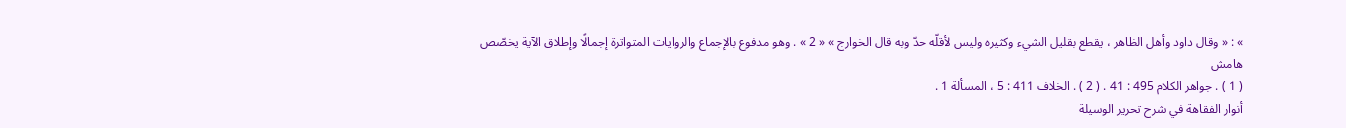» : « وقال داود وأهل الظاهر ، يقطع بقليل الشيء وكثيره وليس لأقلّه حدّ وبه قال الخوارج » « 2 » . وهو مدفوع بالإجماع والروايات المتواترة إجمالًا وإطلاق الآية يخصّص
هامش
( 1 ) . جواهر الكلام 495 : 41 . ( 2 ) . الخلاف 411 : 5 ، المسألة 1 .
أنوار الفقاهة في شرح تحرير الوسيلة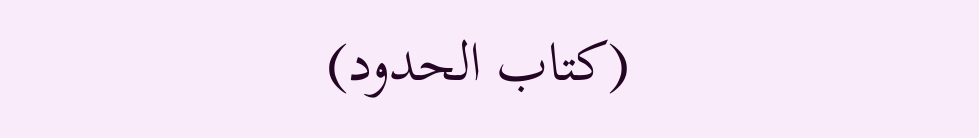(كتاب الحدود)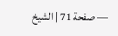— صفحة 71 | الشيخ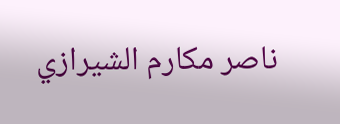ناصر مكارم الشيرازي